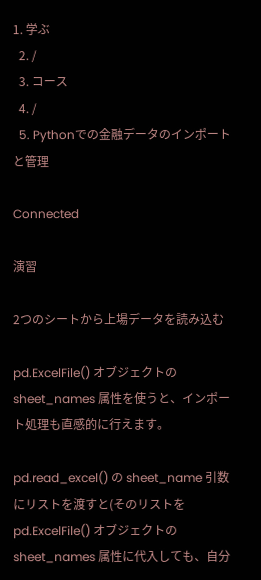1. 学ぶ
  2. /
  3. コース
  4. /
  5. Pythonでの金融データのインポートと管理

Connected

演習

2つのシートから上場データを読み込む

pd.ExcelFile() オブジェクトの sheet_names 属性を使うと、インポート処理も直感的に行えます。

pd.read_excel() の sheet_name 引数にリストを渡すと(そのリストを pd.ExcelFile() オブジェクトの sheet_names 属性に代入しても、自分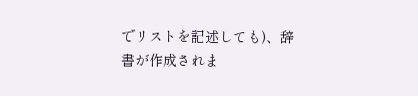でリストを記述しても)、辞書が作成されま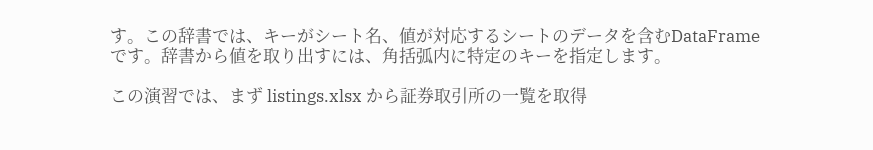す。この辞書では、キーがシート名、値が対応するシートのデータを含むDataFrameです。辞書から値を取り出すには、角括弧内に特定のキーを指定します。

この演習では、まず listings.xlsx から証券取引所の一覧を取得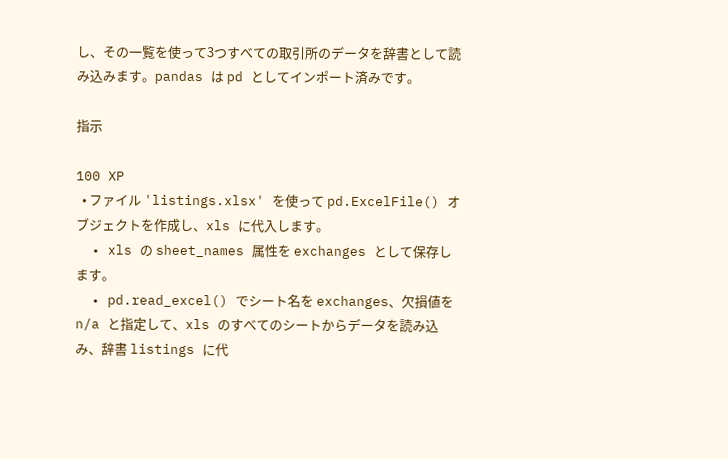し、その一覧を使って3つすべての取引所のデータを辞書として読み込みます。pandas は pd としてインポート済みです。

指示

100 XP
  • ファイル 'listings.xlsx' を使って pd.ExcelFile() オブジェクトを作成し、xls に代入します。
  • xls の sheet_names 属性を exchanges として保存します。
  • pd.read_excel() でシート名を exchanges、欠損値を n/a と指定して、xls のすべてのシートからデータを読み込み、辞書 listings に代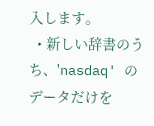入します。
  • 新しい辞書のうち、'nasdaq' のデータだけを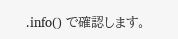.info() で確認します。